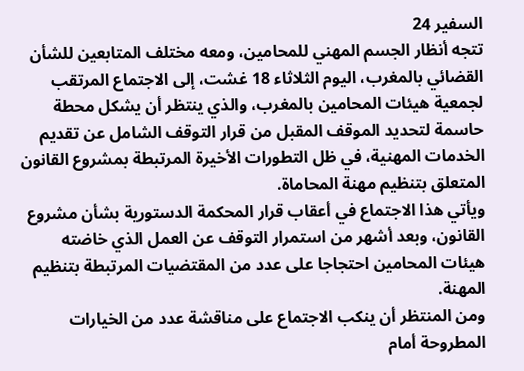السفير 24
تتجه أنظار الجسم المهني للمحامين، ومعه مختلف المتابعين للشأن القضائي بالمغرب، اليوم الثلاثاء 18 غشت، إلى الاجتماع المرتقب لجمعية هيئات المحامين بالمغرب، والذي ينتظر أن يشكل محطة حاسمة لتحديد الموقف المقبل من قرار التوقف الشامل عن تقديم الخدمات المهنية، في ظل التطورات الأخيرة المرتبطة بمشروع القانون المتعلق بتنظيم مهنة المحاماة.
ويأتي هذا الاجتماع في أعقاب قرار المحكمة الدستورية بشأن مشروع القانون، وبعد أشهر من استمرار التوقف عن العمل الذي خاضته هيئات المحامين احتجاجا على عدد من المقتضيات المرتبطة بتنظيم المهنة.
ومن المنتظر أن ينكب الاجتماع على مناقشة عدد من الخيارات المطروحة أمام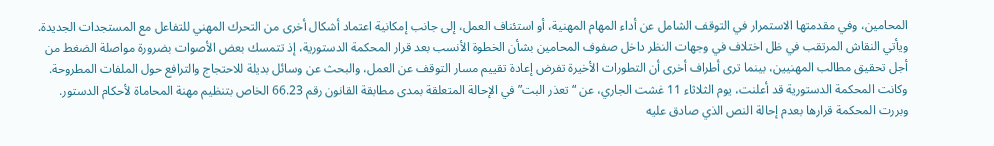المحامين، وفي مقدمتها الاستمرار في التوقف الشامل عن أداء المهام المهنية، أو استئناف العمل، إلى جانب إمكانية اعتماد أشكال أخرى من التحرك المهني للتفاعل مع المستجدات الجديدة.
ويأتي النقاش المرتقب في ظل اختلاف في وجهات النظر داخل صفوف المحامين بشأن الخطوة الأنسب بعد قرار المحكمة الدستورية، إذ تتمسك بعض الأصوات بضرورة مواصلة الضغط من أجل تحقيق مطالب المهنيين، بينما ترى أطراف أخرى أن التطورات الأخيرة تفرض إعادة تقييم مسار التوقف عن العمل، والبحث عن وسائل بديلة للاحتجاج والترافع حول الملفات المطروحة.
وكانت المحكمة الدستورية قد أعلنت، يوم الثلاثاء 11 غشت الجاري، عن “تعذر البت” في الإحالة المتعلقة بمدى مطابقة القانون رقم 66.23 الخاص بتنظيم مهنة المحاماة لأحكام الدستور.
وبررت المحكمة قرارها بعدم إحالة النص الذي صادق عليه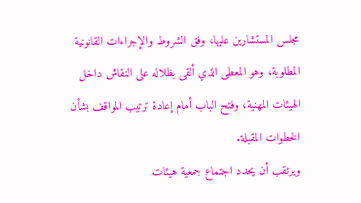مجلس المستشارين عليها، وفق الشروط والإجراءات القانونية المطلوبة، وهو المعطى الذي ألقى بظلاله على النقاش داخل الهيئات المهنية، وفتح الباب أمام إعادة ترتيب المواقف بشأن الخطوات المقبلة.
ويرتقب أن يحدد اجتماع جمعية هيئات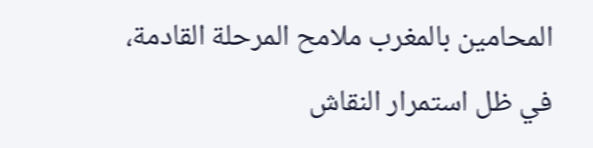المحامين بالمغرب ملامح المرحلة القادمة، في ظل استمرار النقاش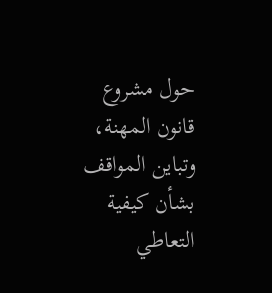حول مشروع قانون المهنة، وتباين المواقف بشأن كيفية التعاطي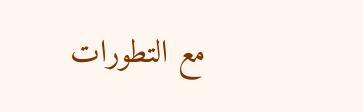مع التطورات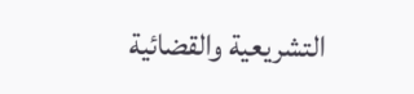التشريعية والقضائية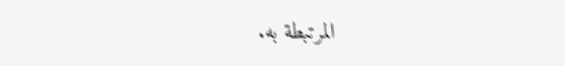المرتبطة به.